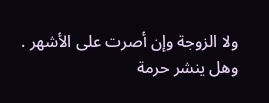ولا الزوجة وإن أصرت على الأشهر .
وهل ينشر حرمة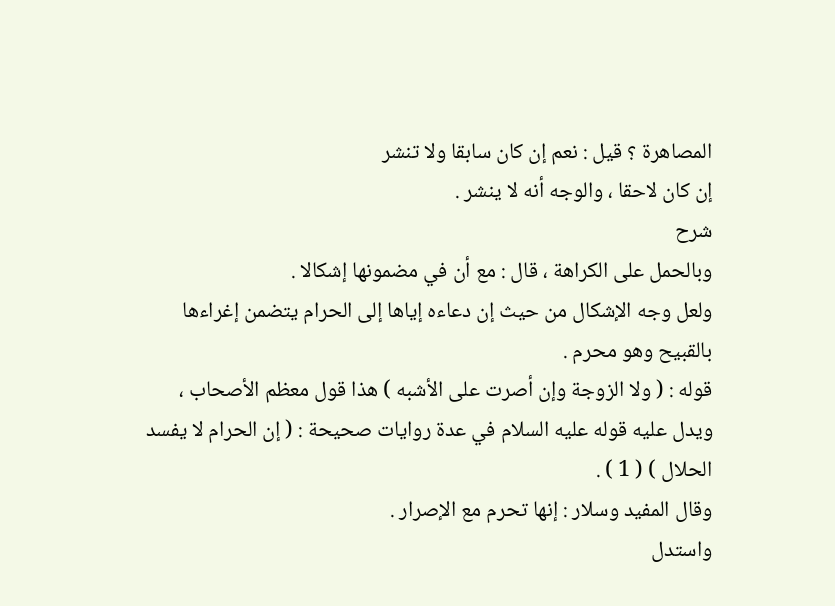المصاهرة ؟ قيل : نعم إن كان سابقا ولا تنشر
إن كان لاحقا ، والوجه أنه لا ينشر .
شرح
وبالحمل على الكراهة ، قال : مع أن في مضمونها إشكالا .
ولعل وجه الإشكال من حيث إن دعاءه إياها إلى الحرام يتضمن إغراءها
بالقبيح وهو محرم .
قوله : ( ولا الزوجة وإن أصرت على الأشبه ) هذا قول معظم الأصحاب ،
ويدل عليه قوله عليه السلام في عدة روايات صحيحة : ( إن الحرام لا يفسد
الحلال ) ( 1 ) .
وقال المفيد وسلار : إنها تحرم مع الإصرار .
واستدل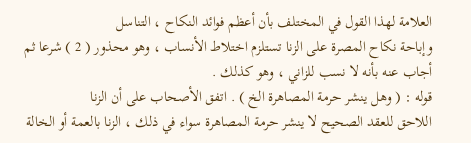العلامة لهذا القول في المختلف بأن أعظم فوائد النكاح ، التناسل
وإباحة نكاح المصرة على الزنا تستلزم اختلاط الأنساب ، وهو محذور ( 2 ) شرعا ثم
أجاب عنه بأنه لا نسب للزاني ، وهو كذلك .
قوله : ( وهل ينشر حرمة المصاهرة الخ ) . اتفق الأصحاب على أن الزنا
اللاحق للعقد الصحيح لا ينشر حرمة المصاهرة سواء في ذلك ، الزنا بالعمة أو الخالة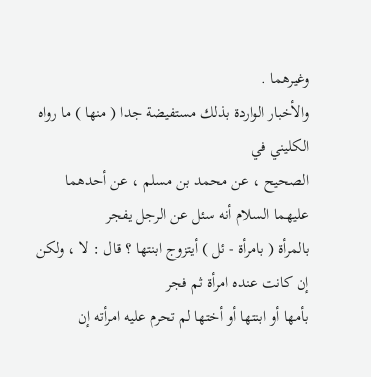وغيرهما .
والأخبار الواردة بذلك مستفيضة جدا ( منها ) ما رواه الكليني في
الصحيح ، عن محمد بن مسلم ، عن أحدهما عليهما السلام أنه سئل عن الرجل يفجر
بالمرأة ( بامرأة - ئل ) أيتزوج ابنتها ؟ قال : لا ، ولكن إن كانت عنده امرأة ثم فجر
بأمها أو ابنتها أو أختها لم تحرم عليه امرأته إن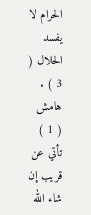الحرام لا يفسد الحلال ( 3 ) .
هامش
( 1 ) تأتي عن قريب إن شاء الله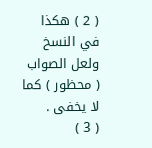( 2 ) هكذا في النسخ ولعل الصواب ( محظور ) كما لا يخفى .
( 3 )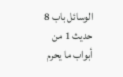الوسائل باب 8 حديث 1 من أبواب ما يحرم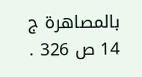بالمصاهرة ج 14 ص 326 .